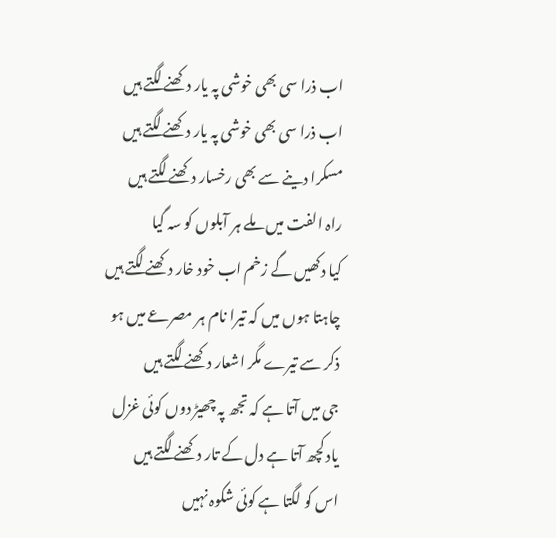اب ذرا سی بھی خوشی پہ یار دکھنے لگتے ہیں
اب ذرا سی بھی خوشی پہ یار دکھنے لگتے ہیں
مسکرا دینے سے بھی رخسار دکھنے لگتے ہیں
راہ الفت میں ملے ہر آبلوں کو سہ گیا
کیا دکھیں گے زخم اب خود خار دکھنے لگتے ہیں
چاہتا ہوں میں کہ تیرا نام ہر مصرعے میں ہو
ذکر سے تیرے مگر اشعار دکھنے لگتے ہیں
جی میں آتا ہے کہ تجھ پہ چھیڑ دوں کوئی غزل
یاد کچھ آتا ہے دل کے تار دکھنے لگتے ہیں
اس کو لگتا ہے کوئی شکوہ نہیں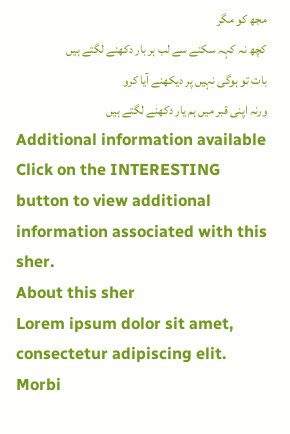مجھ کو مگر
کچھ نہ کہہ سکنے سے لب ہر بار دکھنے لگتے ہیں
بات تو ہوگی نہیں پر دیکھنے آیا کرو
ورنہ اپنی قبر میں ہم یار دکھنے لگتے ہیں
Additional information available
Click on the INTERESTING button to view additional information associated with this sher.
About this sher
Lorem ipsum dolor sit amet, consectetur adipiscing elit. Morbi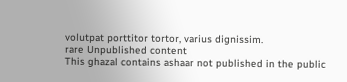volutpat porttitor tortor, varius dignissim.
rare Unpublished content
This ghazal contains ashaar not published in the public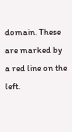domain. These are marked by a red line on the left.